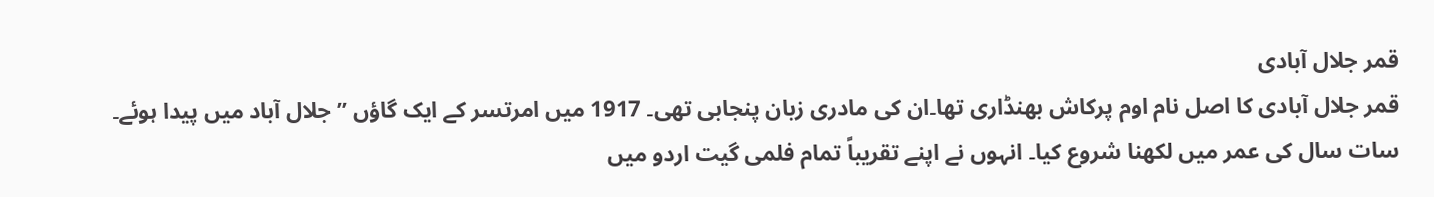قمر جلال آبادی
قمر جلال آبادی کا اصل نام اوم پرکاش بھنڈاری تھا۔ان کی مادری زبان پنجابی تھی۔ 1917 میں امرتسر کے ایک گاؤں ” جلال آباد میں پیدا ہوئے۔ سات سال کی عمر میں لکھنا شروع کیا۔ انہوں نے اپنے تقریباً تمام فلمی گیت اردو میں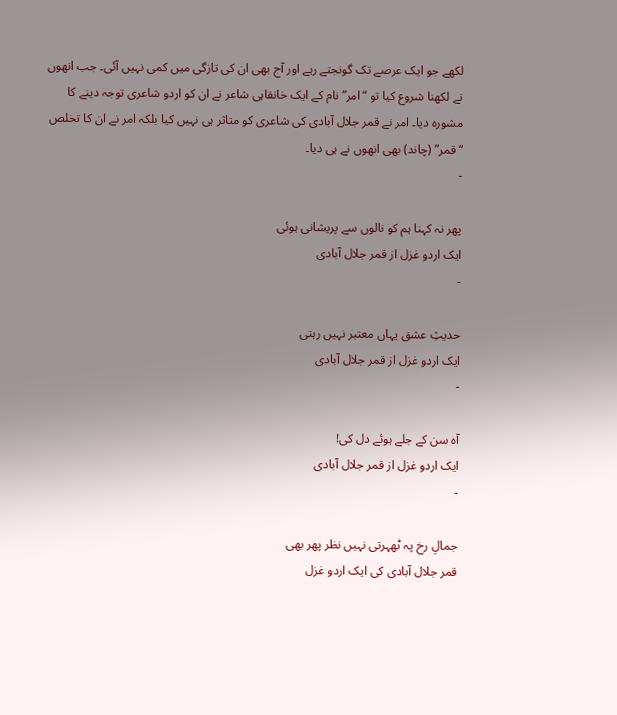لکھے جو ایک عرصے تک گونجتے رہے اور آج بھی ان کی تازگی میں کمی نہیں آئی۔ جب انھوں نے لکھنا شروع کیا تو “امر” نام کے ایک خانقاہی شاعر نے ان کو اردو شاعری توجہ دینے کا مشورہ دیا۔ امر نے قمر جلال آبادی کی شاعری کو متاثر ہی نہیں کیا بلکہ امر نے ان کا تخلص “قمر” (چاند) بھی انھوں نے ہی دیا۔
-

پھر نہ کہنا ہم کو نالوں سے پریشانی ہوئی
ایک اردو غزل از قمر جلال آبادی
-

حدیثِ عشق یہاں معتبر نہیں رہتی
ایک اردو غزل از قمر جلال آبادی
-

آہ سن کے جلے ہوئے دل کی!
ایک اردو غزل از قمر جلال آبادی
-

جمالِ رخ پہ ٹھہرتی نہیں نظر پھر بھی
قمر جلال آبادی کی ایک اردو غزل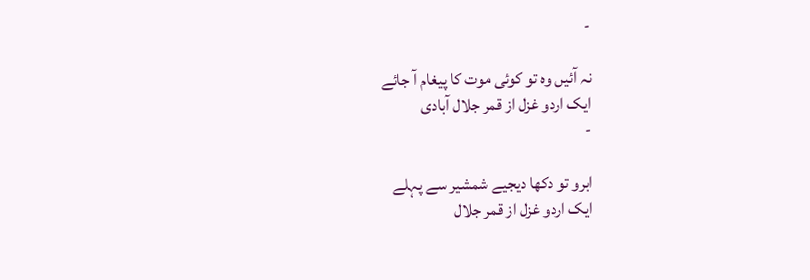-

نہ آئیں وہ تو کوئی موت کا پیغام آ جائے
ایک اردو غزل از قمر جلال آبادی
-

ابرو تو دکھا دیجیے شمشیر سے پہلے
ایک اردو غزل از قمر جلال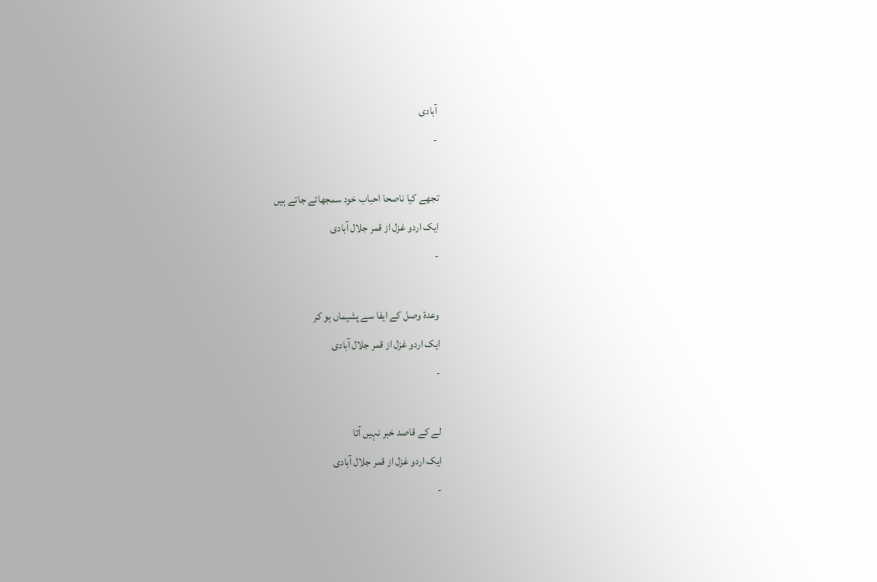آبادی
-

تجھے کیا ناصحا احباب خود سمجھائے جاتے ہیں
ایک اردو غزل از قمر جلال آبادی
-

وعدۂ وصل کے ایفا سے پشیماں ہو کر
ایک اردو غزل از قمر جلال آبادی
-

لے کے قاصد خبر نہیں آتا
ایک اردو غزل از قمر جلال آبادی
-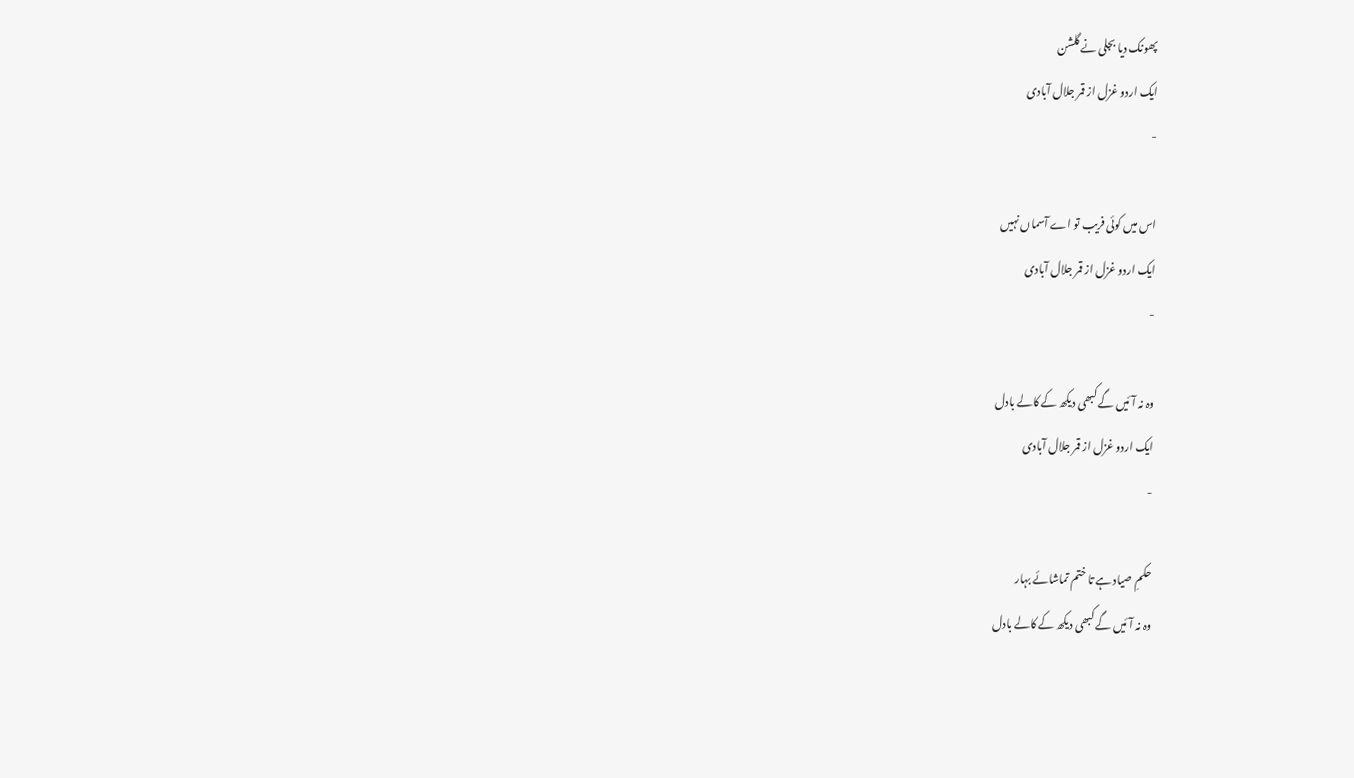پھونک دیا بجلی نے گلشن
ایک اردو غزل از قمر جلال آبادی
-

اس میں کوئی فریب تو اے آسماں نہیں
ایک اردو غزل از قمر جلال آبادی
-

وہ نہ آئیں گے کبھی دیکھ کے کالے بادل
ایک اردو غزل از قمر جلال آبادی
-

حکمِ صیاد ہے تا ختم تماشائے بہار
وہ نہ آئیں گے کبھی دیکھ کے کالے بادل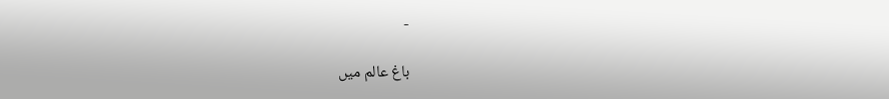-

باغ عالم میں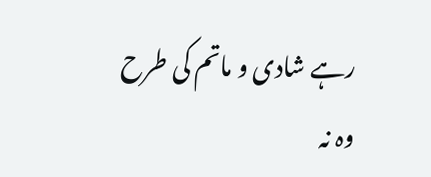رہے شادی و ماتم کی طرح
وہ نہ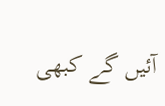آئیں گے کبھی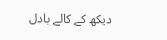دیکھ کے کالے بادل